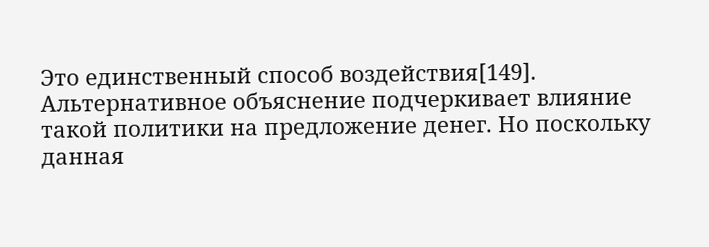Это единственный способ воздействия[149]. Альтернативное объяснение подчеркивает влияние такой политики на предложение денег. Но поскольку данная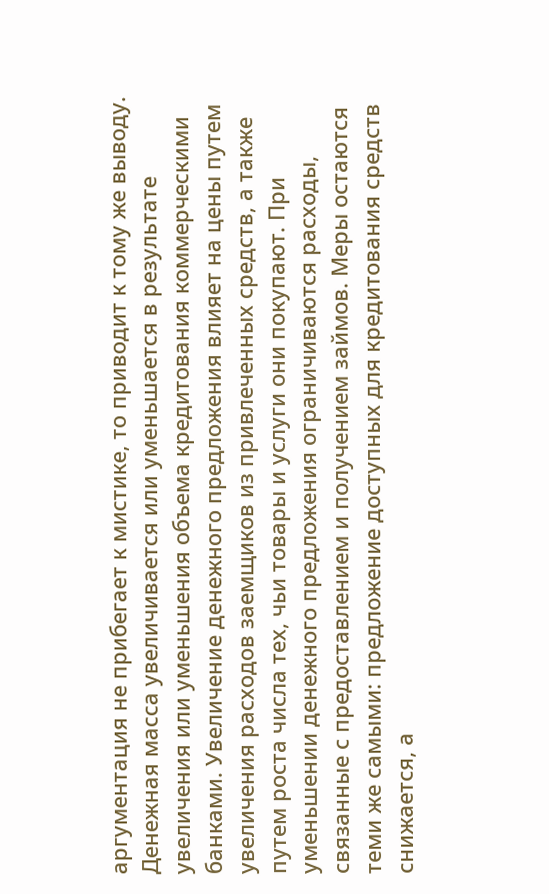аргументация не прибегает к мистике, то приводит к тому же выводу. Денежная масса увеличивается или уменьшается в результате увеличения или уменьшения объема кредитования коммерческими банками. Увеличение денежного предложения влияет на цены путем увеличения расходов заемщиков из привлеченных средств, а также путем роста числа тех, чьи товары и услуги они покупают. При уменьшении денежного предложения ограничиваются расходы, связанные с предоставлением и получением займов. Меры остаются теми же самыми: предложение доступных для кредитования средств снижается, а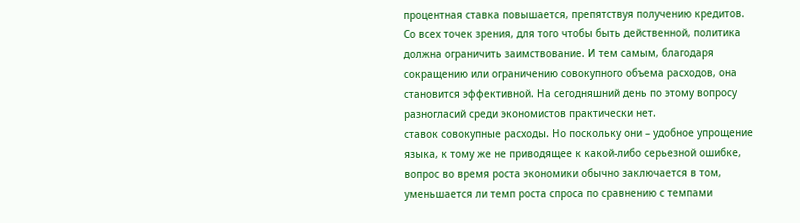процентная ставка повышается, препятствуя получению кредитов. Со всех точек зрения, для того чтобы быть действенной, политика должна ограничить заимствование. И тем самым, благодаря сокращению или ограничению совокупного объема расходов, она становится эффективной. На сегодняшний день по этому вопросу разногласий среди экономистов практически нет.
ставок совокупные расходы. Но поскольку они – удобное упрощение языка, к тому же не приводящее к какой-либо серьезной ошибке, вопрос во время роста экономики обычно заключается в том, уменьшается ли темп роста спроса по сравнению с темпами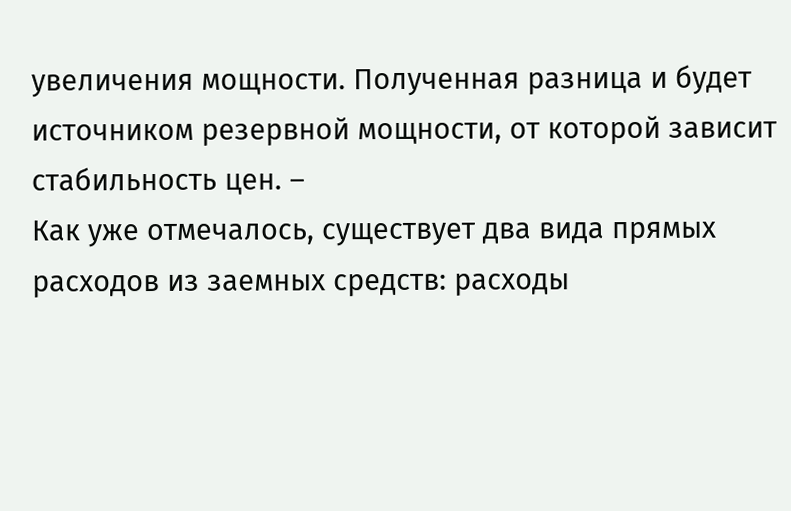увеличения мощности. Полученная разница и будет источником резервной мощности, от которой зависит стабильность цен. –
Как уже отмечалось, существует два вида прямых расходов из заемных средств: расходы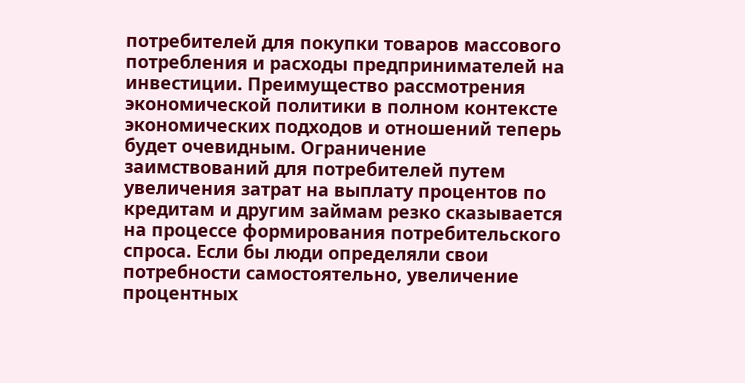потребителей для покупки товаров массового потребления и расходы предпринимателей на инвестиции. Преимущество рассмотрения экономической политики в полном контексте экономических подходов и отношений теперь будет очевидным. Ограничение заимствований для потребителей путем увеличения затрат на выплату процентов по кредитам и другим займам резко сказывается на процессе формирования потребительского спроса. Если бы люди определяли свои потребности самостоятельно, увеличение процентных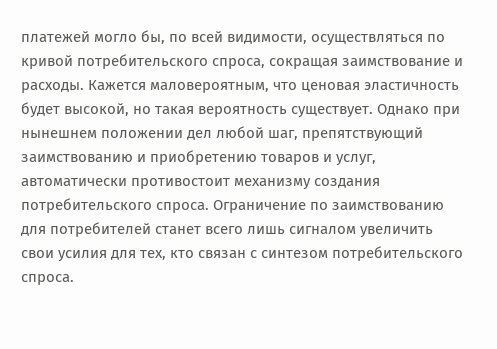платежей могло бы, по всей видимости, осуществляться по кривой потребительского спроса, сокращая заимствование и расходы. Кажется маловероятным, что ценовая эластичность будет высокой, но такая вероятность существует. Однако при нынешнем положении дел любой шаг, препятствующий заимствованию и приобретению товаров и услуг, автоматически противостоит механизму создания потребительского спроса. Ограничение по заимствованию для потребителей станет всего лишь сигналом увеличить свои усилия для тех, кто связан с синтезом потребительского спроса.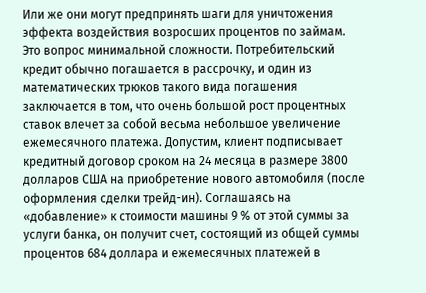Или же они могут предпринять шаги для уничтожения эффекта воздействия возросших процентов по займам.
Это вопрос минимальной сложности. Потребительский кредит обычно погашается в рассрочку, и один из математических трюков такого вида погашения заключается в том, что очень большой рост процентных ставок влечет за собой весьма небольшое увеличение ежемесячного платежа. Допустим, клиент подписывает кредитный договор сроком на 24 месяца в размере 3800 долларов США на приобретение нового автомобиля (после оформления сделки трейд-ин). Соглашаясь на «добавление» к стоимости машины 9 % от этой суммы за услуги банка, он получит счет, состоящий из общей суммы процентов 684 доллара и ежемесячных платежей в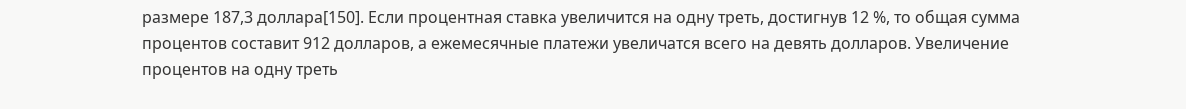размере 187,3 доллара[150]. Если процентная ставка увеличится на одну треть, достигнув 12 %, то общая сумма процентов составит 912 долларов, а ежемесячные платежи увеличатся всего на девять долларов. Увеличение процентов на одну треть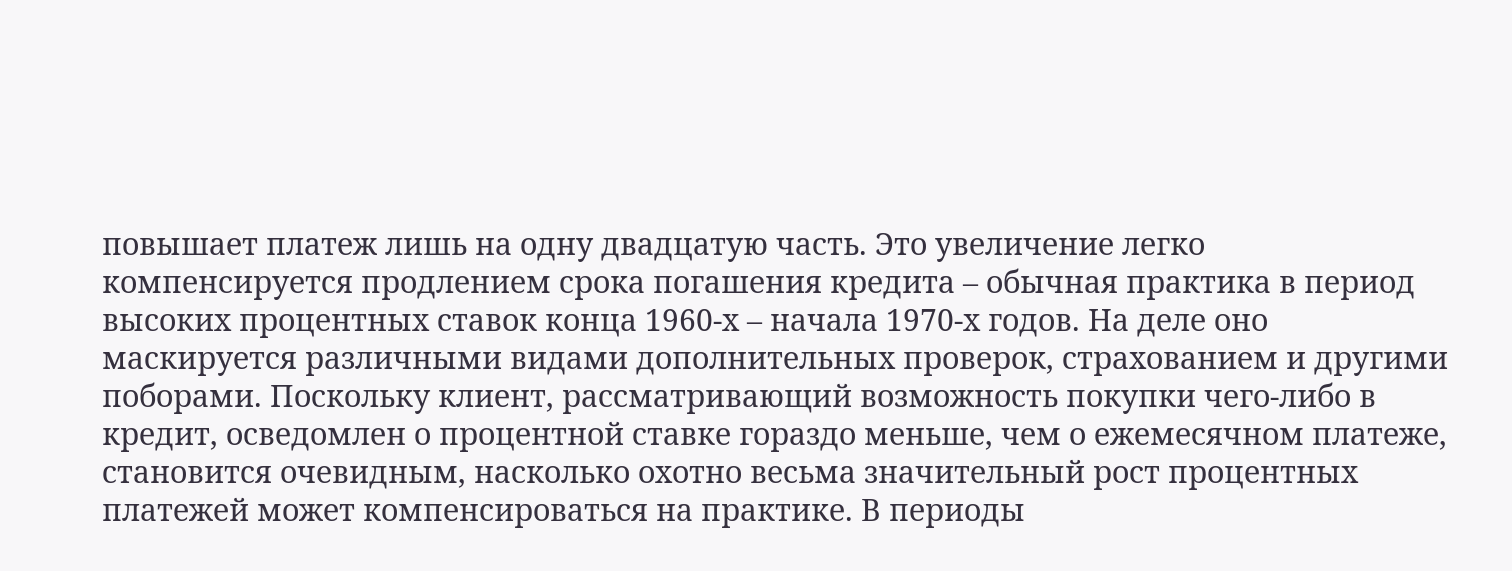повышает платеж лишь на одну двадцатую часть. Это увеличение легко компенсируется продлением срока погашения кредита – обычная практика в период высоких процентных ставок конца 1960-х – начала 1970-х годов. На деле оно маскируется различными видами дополнительных проверок, страхованием и другими поборами. Поскольку клиент, рассматривающий возможность покупки чего-либо в кредит, осведомлен о процентной ставке гораздо меньше, чем о ежемесячном платеже, становится очевидным, насколько охотно весьма значительный рост процентных платежей может компенсироваться на практике. В периоды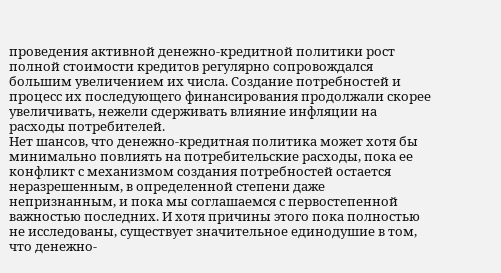проведения активной денежно-кредитной политики рост полной стоимости кредитов регулярно сопровождался большим увеличением их числа. Создание потребностей и процесс их последующего финансирования продолжали скорее увеличивать, нежели сдерживать влияние инфляции на расходы потребителей.
Нет шансов, что денежно-кредитная политика может хотя бы минимально повлиять на потребительские расходы, пока ее конфликт с механизмом создания потребностей остается неразрешенным, в определенной степени даже непризнанным, и пока мы соглашаемся с первостепенной важностью последних. И хотя причины этого пока полностью не исследованы, существует значительное единодушие в том, что денежно-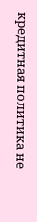кредитная политика не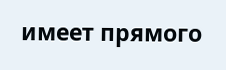имеет прямого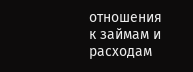отношения к займам и расходам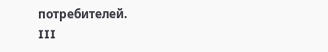потребителей.
III